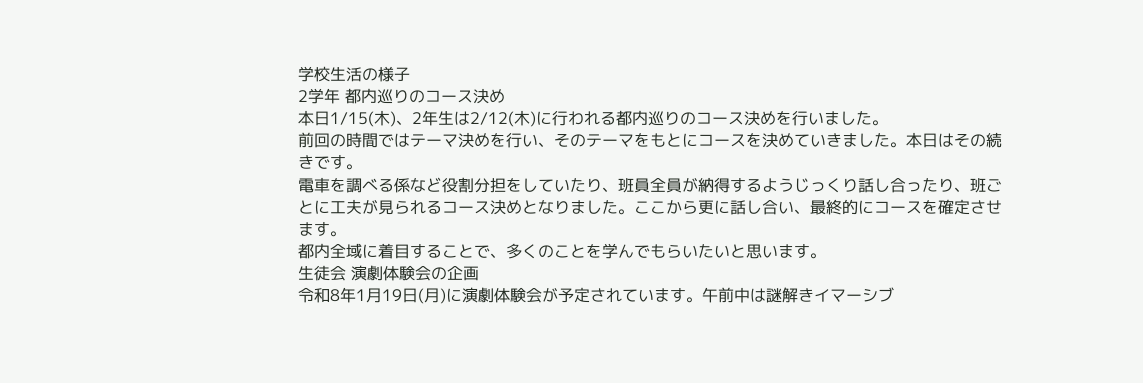学校生活の様子
2学年 都内巡りのコース決め
本日1/15(木)、2年生は2/12(木)に行われる都内巡りのコース決めを行いました。
前回の時間ではテーマ決めを行い、そのテーマをもとにコースを決めていきました。本日はその続きです。
電車を調べる係など役割分担をしていたり、班員全員が納得するようじっくり話し合ったり、班ごとに工夫が見られるコース決めとなりました。ここから更に話し合い、最終的にコースを確定させます。
都内全域に着目することで、多くのことを学んでもらいたいと思います。
生徒会 演劇体験会の企画
令和8年1月19日(月)に演劇体験会が予定されています。午前中は謎解きイマーシブ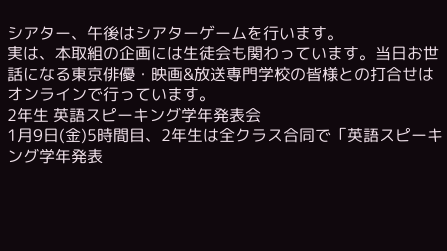シアター、午後はシアターゲームを行います。
実は、本取組の企画には生徒会も関わっています。当日お世話になる東京俳優・映画&放送専門学校の皆様との打合せはオンラインで行っています。
2年生 英語スピーキング学年発表会
1月9日(金)5時間目、2年生は全クラス合同で「英語スピーキング学年発表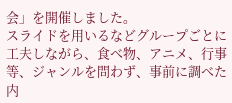会」を開催しました。
スライドを用いるなどグループごとに工夫しながら、食べ物、アニメ、行事等、ジャンルを問わず、事前に調べた内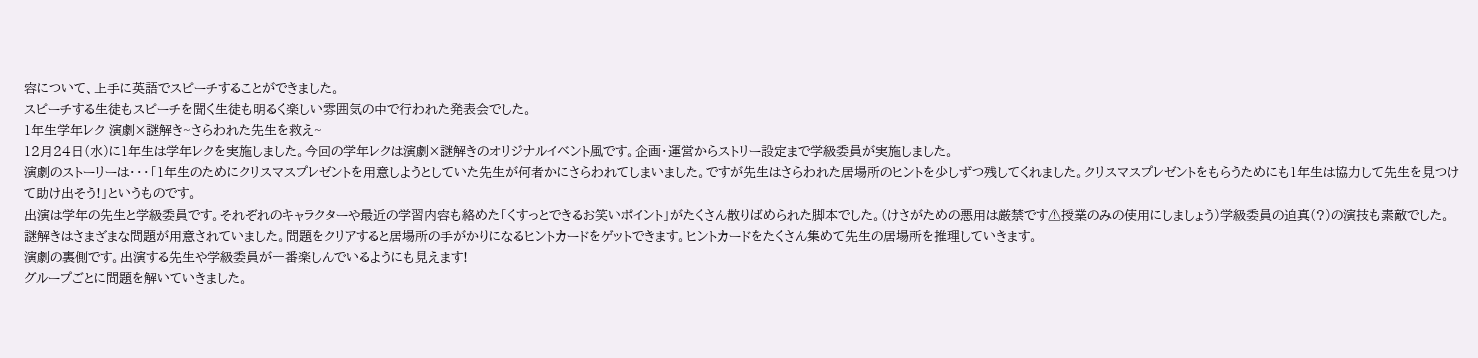容について、上手に英語でスピーチすることができました。
スピーチする生徒もスピーチを聞く生徒も明るく楽しい雰囲気の中で行われた発表会でした。
1年生学年レク 演劇×謎解き~さらわれた先生を救え~
12月24日(水)に1年生は学年レクを実施しました。今回の学年レクは演劇×謎解きのオリジナルイベント風です。企画・運営からストリー設定まで学級委員が実施しました。
演劇のストーリーは・・・「1年生のためにクリスマスプレゼントを用意しようとしていた先生が何者かにさらわれてしまいました。ですが先生はさらわれた居場所のヒントを少しずつ残してくれました。クリスマスプレゼントをもらうためにも1年生は協力して先生を見つけて助け出そう!」というものです。
出演は学年の先生と学級委員です。それぞれのキャラクターや最近の学習内容も絡めた「くすっとできるお笑いポイント」がたくさん散りばめられた脚本でした。(けさがための悪用は厳禁です⚠授業のみの使用にしましょう)学級委員の迫真(?)の演技も素敵でした。
謎解きはさまざまな問題が用意されていました。問題をクリアすると居場所の手がかりになるヒントカードをゲットできます。ヒントカードをたくさん集めて先生の居場所を推理していきます。
演劇の裏側です。出演する先生や学級委員が一番楽しんでいるようにも見えます!
グループごとに問題を解いていきました。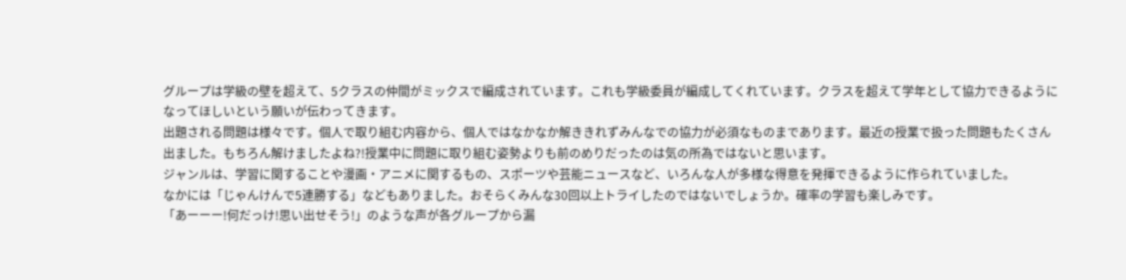グループは学級の壁を超えて、5クラスの仲間がミックスで編成されています。これも学級委員が編成してくれています。クラスを超えて学年として協力できるようになってほしいという願いが伝わってきます。
出題される問題は様々です。個人で取り組む内容から、個人ではなかなか解ききれずみんなでの協力が必須なものまであります。最近の授業で扱った問題もたくさん出ました。もちろん解けましたよね?!授業中に問題に取り組む姿勢よりも前のめりだったのは気の所為ではないと思います。
ジャンルは、学習に関することや漫画・アニメに関するもの、スポーツや芸能ニュースなど、いろんな人が多様な得意を発揮できるように作られていました。
なかには「じゃんけんで5連勝する」などもありました。おそらくみんな30回以上トライしたのではないでしょうか。確率の学習も楽しみです。
「あーーー!何だっけ!思い出せそう!」のような声が各グループから漏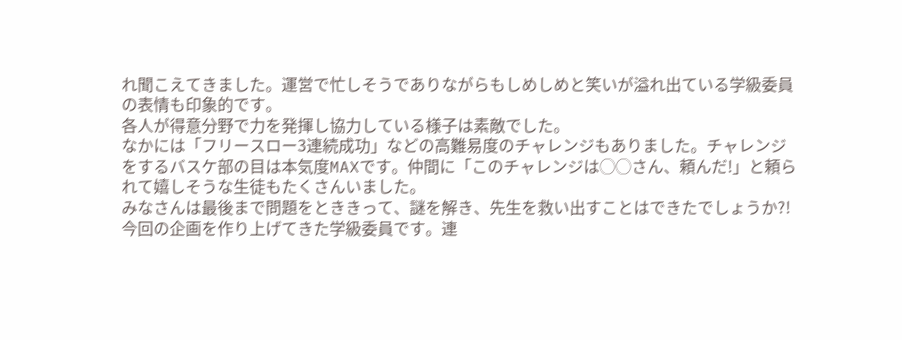れ聞こえてきました。運営で忙しそうでありながらもしめしめと笑いが溢れ出ている学級委員の表情も印象的です。
各人が得意分野で力を発揮し協力している様子は素敵でした。
なかには「フリースロー3連続成功」などの高難易度のチャレンジもありました。チャレンジをするバスケ部の目は本気度MAXです。仲間に「このチャレンジは◯◯さん、頼んだ!」と頼られて嬉しそうな生徒もたくさんいました。
みなさんは最後まで問題をとききって、謎を解き、先生を救い出すことはできたでしょうか?!
今回の企画を作り上げてきた学級委員です。連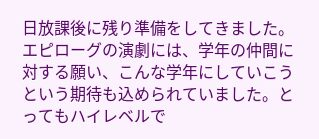日放課後に残り準備をしてきました。エピローグの演劇には、学年の仲間に対する願い、こんな学年にしていこうという期待も込められていました。とってもハイレベルで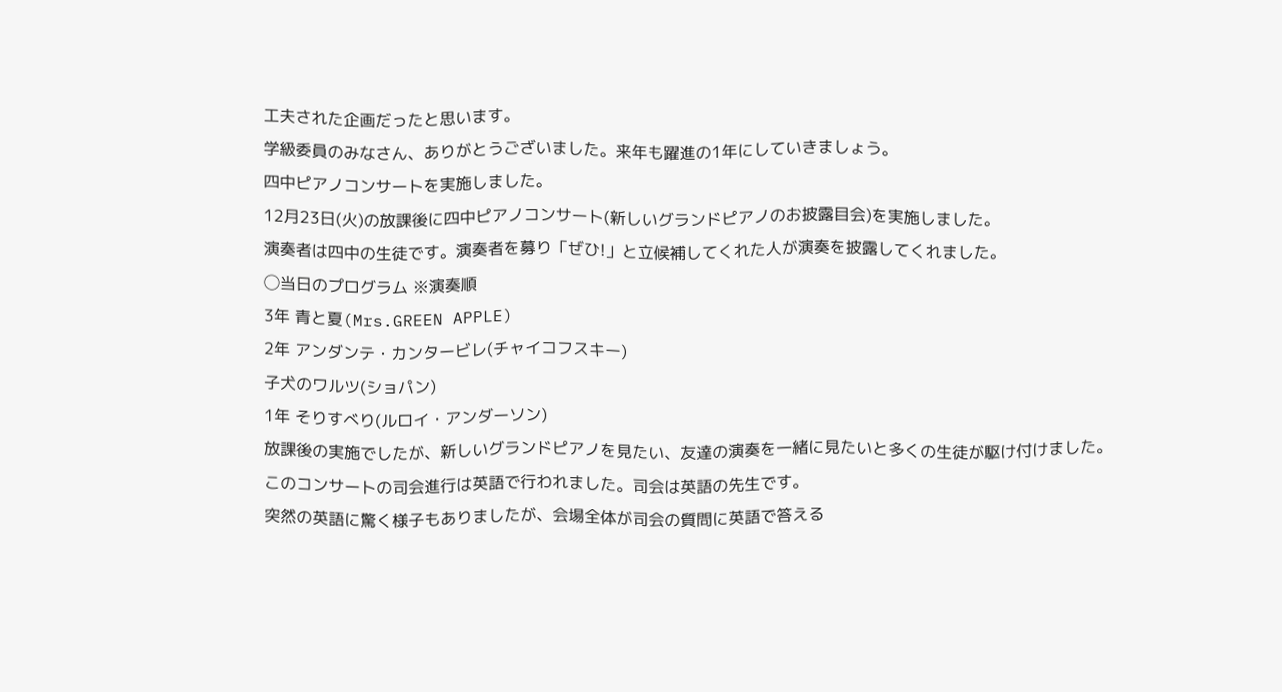工夫された企画だったと思います。
学級委員のみなさん、ありがとうございました。来年も躍進の1年にしていきましょう。
四中ピアノコンサートを実施しました。
12月23日(火)の放課後に四中ピアノコンサート(新しいグランドピアノのお披露目会)を実施しました。
演奏者は四中の生徒です。演奏者を募り「ぜひ!」と立候補してくれた人が演奏を披露してくれました。
◯当日のプログラム ※演奏順
3年 青と夏(Mrs.GREEN APPLE)
2年 アンダンテ・カンタービレ(チャイコフスキー)
子犬のワルツ(ショパン)
1年 そりすべり(ルロイ・アンダーソン)
放課後の実施でしたが、新しいグランドピアノを見たい、友達の演奏を一緒に見たいと多くの生徒が駆け付けました。
このコンサートの司会進行は英語で行われました。司会は英語の先生です。
突然の英語に驚く様子もありましたが、会場全体が司会の質問に英語で答える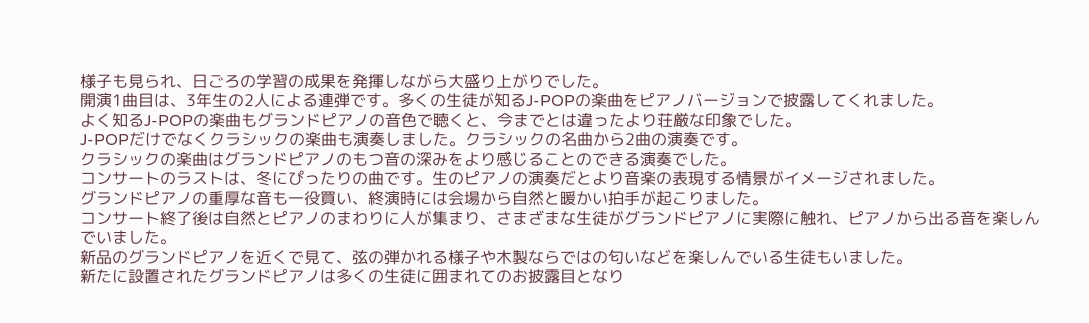様子も見られ、日ごろの学習の成果を発揮しながら大盛り上がりでした。
開演1曲目は、3年生の2人による連弾です。多くの生徒が知るJ-POPの楽曲をピアノバージョンで披露してくれました。
よく知るJ-POPの楽曲もグランドピアノの音色で聴くと、今までとは違ったより荘厳な印象でした。
J-POPだけでなくクラシックの楽曲も演奏しました。クラシックの名曲から2曲の演奏です。
クラシックの楽曲はグランドピアノのもつ音の深みをより感じることのできる演奏でした。
コンサートのラストは、冬にぴったりの曲です。生のピアノの演奏だとより音楽の表現する情景がイメージされました。
グランドピアノの重厚な音も一役買い、終演時には会場から自然と暖かい拍手が起こりました。
コンサート終了後は自然とピアノのまわりに人が集まり、さまざまな生徒がグランドピアノに実際に触れ、ピアノから出る音を楽しんでいました。
新品のグランドピアノを近くで見て、弦の弾かれる様子や木製ならではの匂いなどを楽しんでいる生徒もいました。
新たに設置されたグランドピアノは多くの生徒に囲まれてのお披露目となり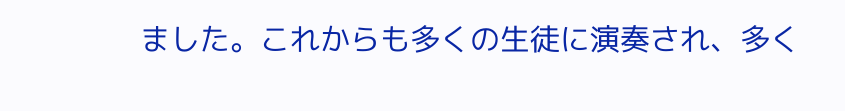ました。これからも多くの生徒に演奏され、多く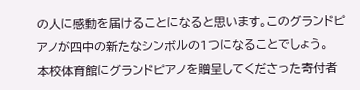の人に感動を届けることになると思います。このグランドピアノが四中の新たなシンボルの1つになることでしょう。
本校体育館にグランドピアノを贈呈してくださった寄付者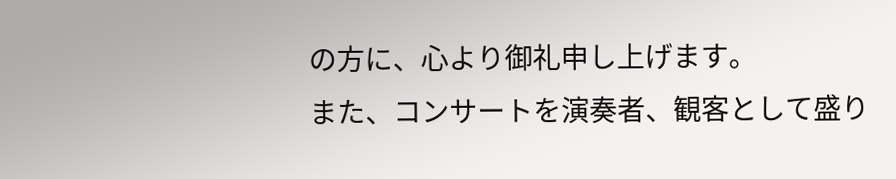の方に、心より御礼申し上げます。
また、コンサートを演奏者、観客として盛り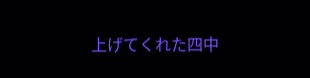上げてくれた四中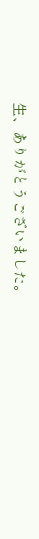生、ありがとうございました。